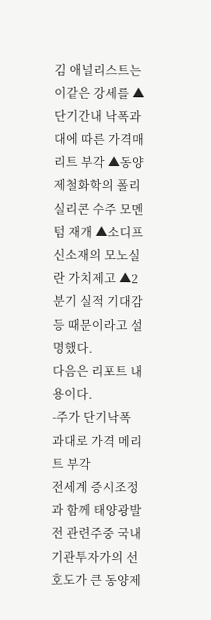김 애널리스트는 이같은 강세를 ▲단기간내 낙폭과대에 따른 가격매리트 부각 ▲동양제철화학의 폴리실리콘 수주 모멘텀 재개 ▲소디프신소재의 모노실란 가치제고 ▲2분기 실적 기대감 등 때문이라고 설명했다.
다음은 리포트 내용이다.
-주가 단기낙폭 과대로 가격 메리트 부각
전세계 증시조정과 함께 태양광발전 관련주중 국내 기관투자가의 선호도가 큰 동양제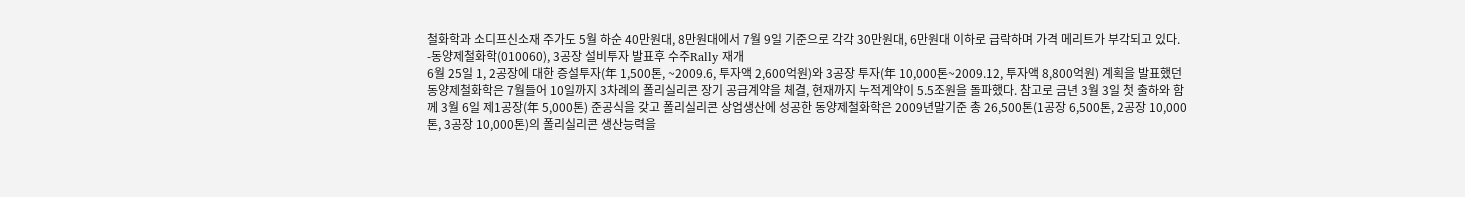철화학과 소디프신소재 주가도 5월 하순 40만원대, 8만원대에서 7월 9일 기준으로 각각 30만원대, 6만원대 이하로 급락하며 가격 메리트가 부각되고 있다.
-동양제철화학(010060), 3공장 설비투자 발표후 수주Rally 재개
6월 25일 1, 2공장에 대한 증설투자(年 1,500톤, ~2009.6, 투자액 2,600억원)와 3공장 투자(年 10,000톤~2009.12, 투자액 8,800억원) 계획을 발표했던 동양제철화학은 7월들어 10일까지 3차례의 폴리실리콘 장기 공급계약을 체결, 현재까지 누적계약이 5.5조원을 돌파했다. 참고로 금년 3월 3일 첫 출하와 함께 3월 6일 제1공장(年 5,000톤) 준공식을 갖고 폴리실리콘 상업생산에 성공한 동양제철화학은 2009년말기준 총 26,500톤(1공장 6,500톤, 2공장 10,000톤, 3공장 10,000톤)의 폴리실리콘 생산능력을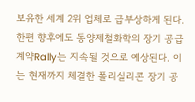보유한 세계 2위 업체로 급부상하게 된다.
한편 향후에도 동양제철화학의 장기 공급계약Rally는 지속될 것으로 예상된다. 이는 현재까지 체결한 폴리실리콘 장기 공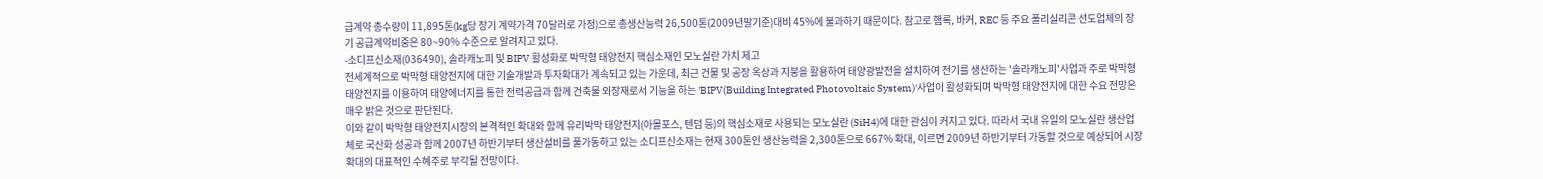급계약 총수량이 11,895톤(kg당 장기 계약가격 70달러로 가정)으로 총생산능력 26,500톤(2009년말기준)대비 45%에 불과하기 때문이다. 참고로 햄록, 바커, REC 등 주요 폴리실리콘 선도업체의 장기 공급계약비중은 80~90% 수준으로 알려지고 있다.
-소디프신소재(036490), 솔라캐노피 및 BIPV 활성화로 박막형 태양전지 핵심소재인 모노실란 가치 제고
전세계적으로 박막형 태양전지에 대한 기술개발과 투자확대가 계속되고 있는 가운데, 최근 건물 및 공장 옥상과 지붕을 활용하여 태양광발전을 설치하여 전기를 생산하는 '솔라캐노피'사업과 주로 박막형 태양전지를 이용하여 태양에너지를 통한 전력공급과 함께 건축물 외장재로서 기능을 하는 'BIPV(Building Integrated Photovoltaic System)'사업이 활성화되며 박막형 태양전지에 대한 수요 전망은 매우 밝은 것으로 판단된다.
이와 같이 박막형 태양전지시장의 본격적인 확대와 함께 유리박막 태양전지(아몰포스, 텐덤 등)의 핵심소재로 사용되는 모노실란 (SiH4)에 대한 관심이 커지고 있다. 따라서 국내 유일의 모노실란 생산업체로 국산화 성공과 함께 2007년 하반기부터 생산설비를 풀가동하고 있는 소디프신소재는 현재 300톤인 생산능력을 2,300톤으로 667% 확대, 이르면 2009년 하반기부터 가동할 것으로 예상되어 시장확대의 대표적인 수혜주로 부각될 전망이다.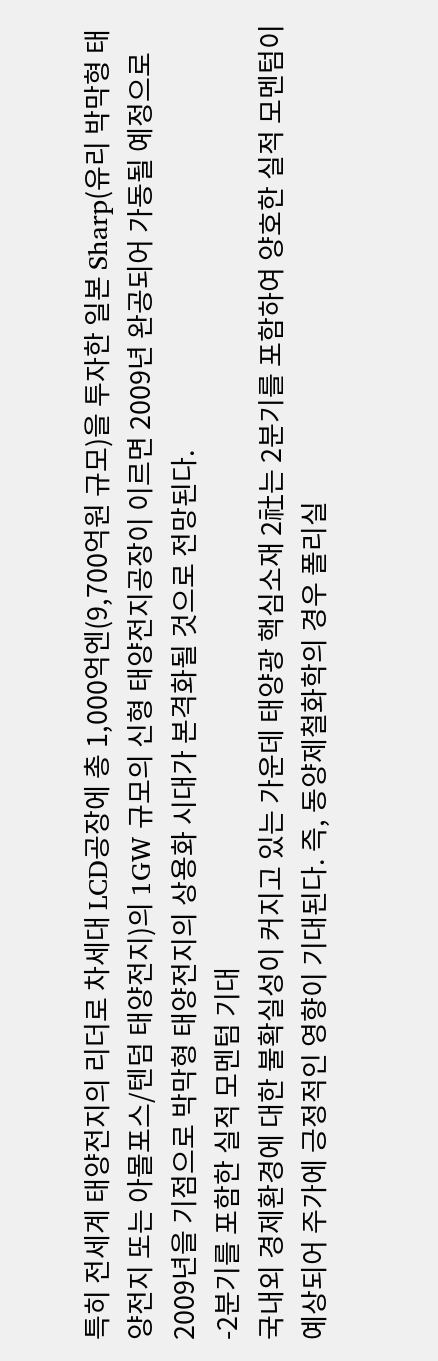특히 전세계 태양전지의 리더로 차세대 LCD공장에 총 1,000억엔(9,700억원 규모)을 투자한 일본 Sharp(유리 박막형 태양전지 또는 아몰포스/텐덤 태양전지)의 1GW 규모의 신형 태양전지공장이 이르면 2009년 완공되어 가동될 예정으로 2009년을 기점으로 박막형 태양전지의 상용화 시대가 본격화될 것으로 전망된다.
-2분기를 포함한 실적 모멘텀 기대
국내외 경제환경에 대한 불확실성이 커지고 있는 가운데 태양광 핵심소재 2社는 2분기를 포함하여 양호한 실적 모멘텀이 예상되어 주가에 긍정적인 영향이 기대된다. 즉, 동양제철화학의 경우 폴리실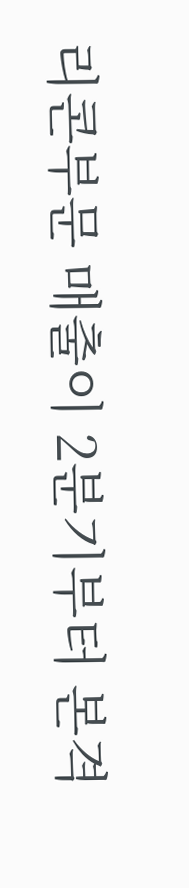리콘부문 매출이 2분기부터 본격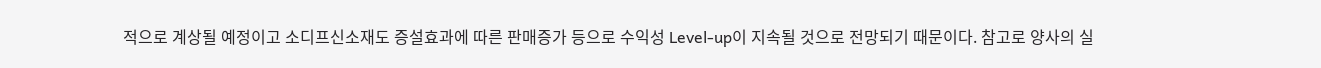적으로 계상될 예정이고 소디프신소재도 증설효과에 따른 판매증가 등으로 수익성 Level-up이 지속될 것으로 전망되기 때문이다. 참고로 양사의 실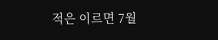적은 이르면 7월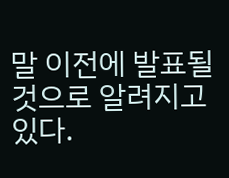말 이전에 발표될 것으로 알려지고 있다.